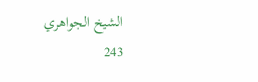الشيخ الجواهري
243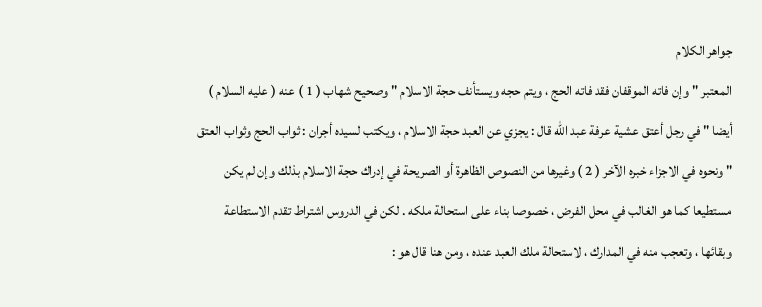جواهر الكلام
المعتبر " وإن فاته الموقفان فقد فاته الحج ، ويتم حجه ويستأنف حجة الاسلام " وصحيح شهاب ( 1 ) عنه ( عليه السلام ) أيضا " في رجل أعتق عشية عرفة عبد الله قال : يجزي عن العبد حجة الاسلام ، ويكتب لسيده أجران : ثواب الحج وثواب العتق " ونحوه في الاجزاء خبره الآخر ( 2 ) وغيرها من النصوص الظاهرة أو الصريحة في إدراك حجة الاسلام بذلك وإن لم يكن مستطيعا كما هو الغالب في محل الفرض ، خصوصا بناء على استحالة ملكه . لكن في الدروس اشتراط تقدم الاستطاعة وبقائها ، وتعجب منه في المدارك ، لاستحالة ملك العبد عنده ، ومن هنا قال هو :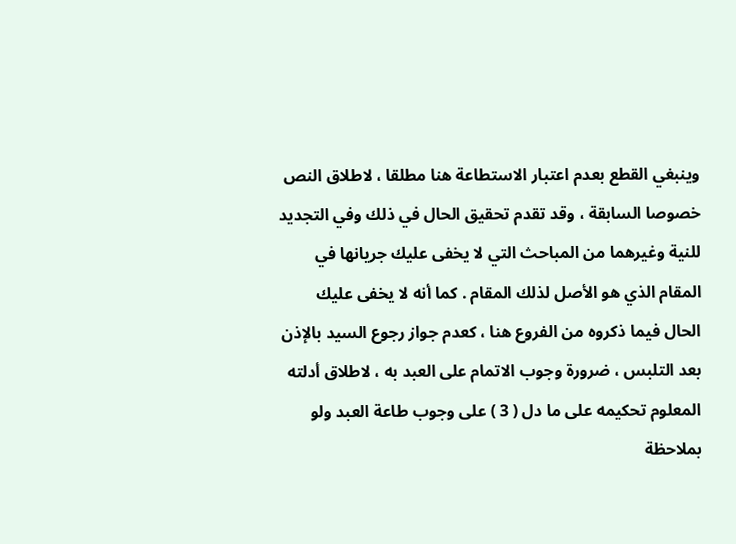وينبغي القطع بعدم اعتبار الاستطاعة هنا مطلقا ، لاطلاق النص خصوصا السابقة ، وقد تقدم تحقيق الحال في ذلك وفي التجديد للنية وغيرهما من المباحث التي لا يخفى عليك جريانها في المقام الذي هو الأصل لذلك المقام . كما أنه لا يخفى عليك الحال فيما ذكروه من الفروع هنا ، كعدم جواز رجوع السيد بالإذن بعد التلبس ، ضرورة وجوب الاتمام على العبد به ، لاطلاق أدلته المعلوم تحكيمه على ما دل ( 3 ) على وجوب طاعة العبد ولو بملاحظة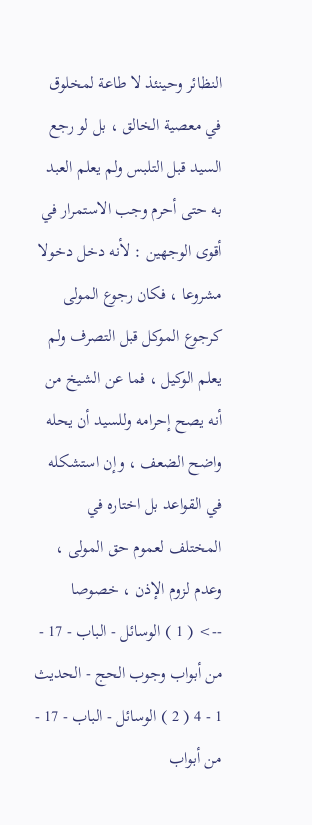النظائر وحينئذ لا طاعة لمخلوق في معصية الخالق ، بل لو رجع السيد قبل التلبس ولم يعلم العبد به حتى أحرم وجب الاستمرار في أقوى الوجهين : لأنه دخل دخولا مشروعا ، فكان رجوع المولى كرجوع الموكل قبل التصرف ولم يعلم الوكيل ، فما عن الشيخ من أنه يصح إحرامه وللسيد أن يحله واضح الضعف ، وإن استشكله في القواعد بل اختاره في المختلف لعموم حق المولى ، وعدم لزوم الإذن ، خصوصا
--> ( 1 ) الوسائل - الباب - 17 - من أبواب وجوب الحج - الحديث 1 - 4 ( 2 ) الوسائل - الباب - 17 - من أبواب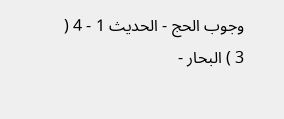وجوب الحج - الحديث 1 - 4 ( 3 ) البحار -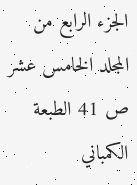الجزء الرابع من المجلد الخامس عشر ص 41 الطبعة الكمباني